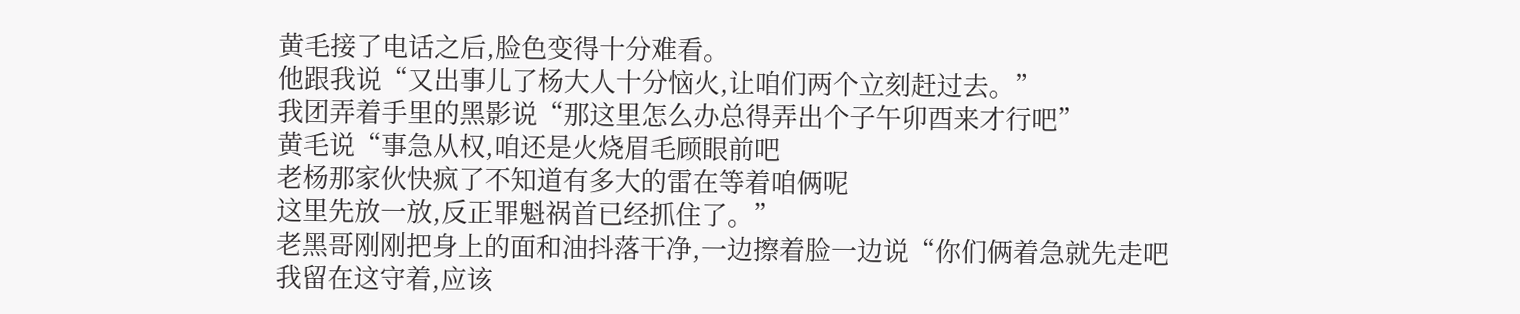黄毛接了电话之后,脸色变得十分难看。
他跟我说“又出事儿了杨大人十分恼火,让咱们两个立刻赶过去。”
我团弄着手里的黑影说“那这里怎么办总得弄出个子午卯酉来才行吧”
黄毛说“事急从权,咱还是火烧眉毛顾眼前吧
老杨那家伙快疯了不知道有多大的雷在等着咱俩呢
这里先放一放,反正罪魁祸首已经抓住了。”
老黑哥刚刚把身上的面和油抖落干净,一边擦着脸一边说“你们俩着急就先走吧
我留在这守着,应该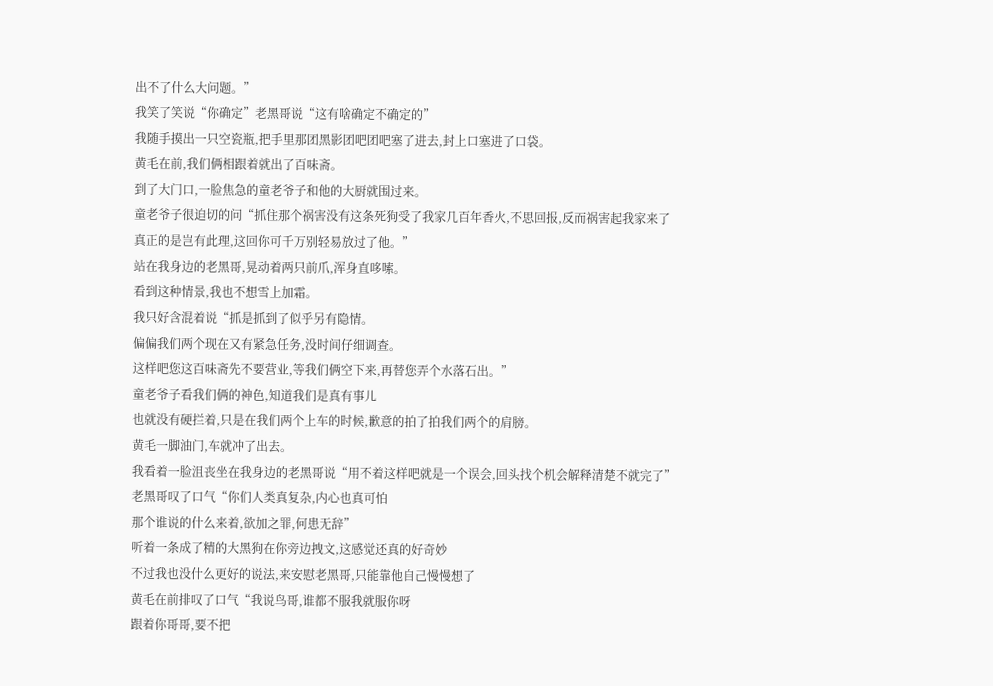出不了什么大问题。”
我笑了笑说“你确定”老黑哥说“这有啥确定不确定的”
我随手摸出一只空瓷瓶,把手里那团黑影团吧团吧塞了进去,封上口塞进了口袋。
黄毛在前,我们俩相跟着就出了百味斋。
到了大门口,一脸焦急的童老爷子和他的大厨就围过来。
童老爷子很迫切的问“抓住那个祸害没有这条死狗受了我家几百年香火,不思回报,反而祸害起我家来了
真正的是岂有此理,这回你可千万别轻易放过了他。”
站在我身边的老黑哥,晃动着两只前爪,浑身直哆嗦。
看到这种情景,我也不想雪上加霜。
我只好含混着说“抓是抓到了似乎另有隐情。
偏偏我们两个现在又有紧急任务,没时间仔细调查。
这样吧您这百味斋先不要营业,等我们俩空下来,再替您弄个水落石出。”
童老爷子看我们俩的神色,知道我们是真有事儿
也就没有硬拦着,只是在我们两个上车的时候,歉意的拍了拍我们两个的肩膀。
黄毛一脚油门,车就冲了出去。
我看着一脸沮丧坐在我身边的老黑哥说“用不着这样吧就是一个误会,回头找个机会解释清楚不就完了”
老黑哥叹了口气“你们人类真复杂,内心也真可怕
那个谁说的什么来着,欲加之罪,何患无辞”
听着一条成了精的大黑狗在你旁边拽文,这感觉还真的好奇妙
不过我也没什么更好的说法,来安慰老黑哥,只能靠他自己慢慢想了
黄毛在前排叹了口气“我说鸟哥,谁都不服我就服你呀
跟着你哥哥,要不把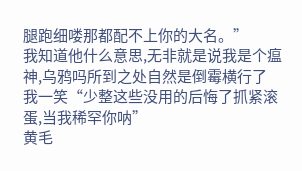腿跑细喽那都配不上你的大名。”
我知道他什么意思,无非就是说我是个瘟神,乌鸦吗所到之处自然是倒霉横行了
我一笑“少整这些没用的后悔了抓紧滚蛋,当我稀罕你呐”
黄毛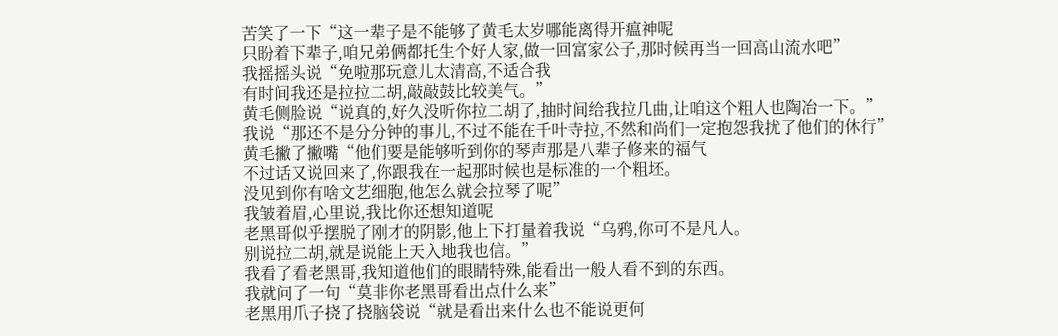苦笑了一下“这一辈子是不能够了黄毛太岁哪能离得开瘟神呢
只盼着下辈子,咱兄弟俩都托生个好人家,做一回富家公子,那时候再当一回高山流水吧”
我摇摇头说“免啦那玩意儿太清高,不适合我
有时间我还是拉拉二胡,敲敲鼓比较美气。”
黄毛侧脸说“说真的,好久没听你拉二胡了,抽时间给我拉几曲,让咱这个粗人也陶冶一下。”
我说“那还不是分分钟的事儿,不过不能在千叶寺拉,不然和尚们一定抱怨我扰了他们的休行”
黄毛撇了撇嘴“他们要是能够听到你的琴声那是八辈子修来的福气
不过话又说回来了,你跟我在一起那时候也是标准的一个粗坯。
没见到你有啥文艺细胞,他怎么就会拉琴了呢”
我皱着眉,心里说,我比你还想知道呢
老黑哥似乎摆脱了刚才的阴影,他上下打量着我说“乌鸦,你可不是凡人。
别说拉二胡,就是说能上天入地我也信。”
我看了看老黑哥,我知道他们的眼睛特殊,能看出一般人看不到的东西。
我就问了一句“莫非你老黑哥看出点什么来”
老黑用爪子挠了挠脑袋说“就是看出来什么也不能说更何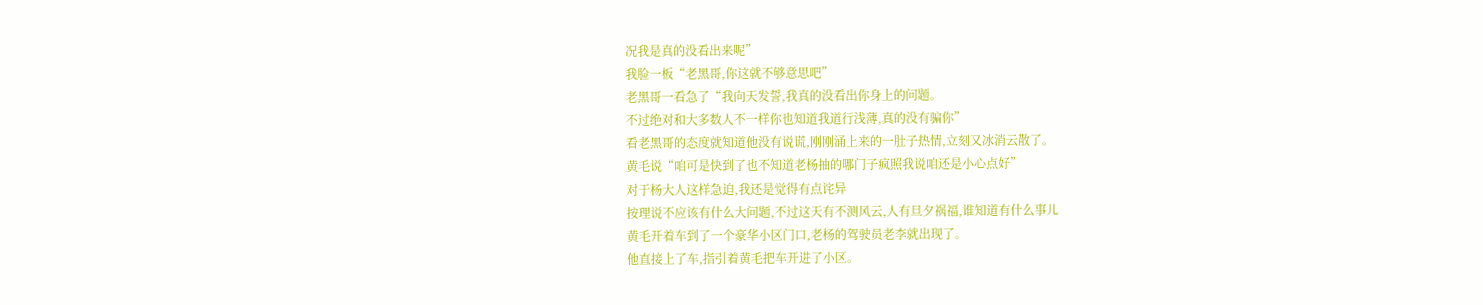况我是真的没看出来呢”
我脸一板“老黑哥,你这就不够意思吧”
老黑哥一看急了“我向天发誓,我真的没看出你身上的问题。
不过绝对和大多数人不一样你也知道我道行浅薄,真的没有骗你”
看老黑哥的态度就知道他没有说谎,刚刚涌上来的一肚子热情,立刻又冰消云散了。
黄毛说“咱可是快到了也不知道老杨抽的哪门子疯照我说咱还是小心点好”
对于杨大人这样急迫,我还是觉得有点诧异
按理说不应该有什么大问题,不过这天有不测风云,人有旦夕祸福,谁知道有什么事儿
黄毛开着车到了一个豪华小区门口,老杨的驾驶员老李就出现了。
他直接上了车,指引着黄毛把车开进了小区。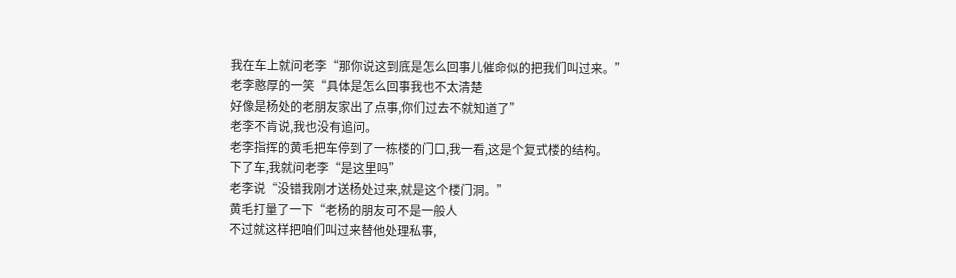我在车上就问老李“那你说这到底是怎么回事儿催命似的把我们叫过来。”
老李憨厚的一笑“具体是怎么回事我也不太清楚
好像是杨处的老朋友家出了点事,你们过去不就知道了”
老李不肯说,我也没有追问。
老李指挥的黄毛把车停到了一栋楼的门口,我一看,这是个复式楼的结构。
下了车,我就问老李“是这里吗”
老李说“没错我刚才送杨处过来,就是这个楼门洞。”
黄毛打量了一下“老杨的朋友可不是一般人
不过就这样把咱们叫过来替他处理私事,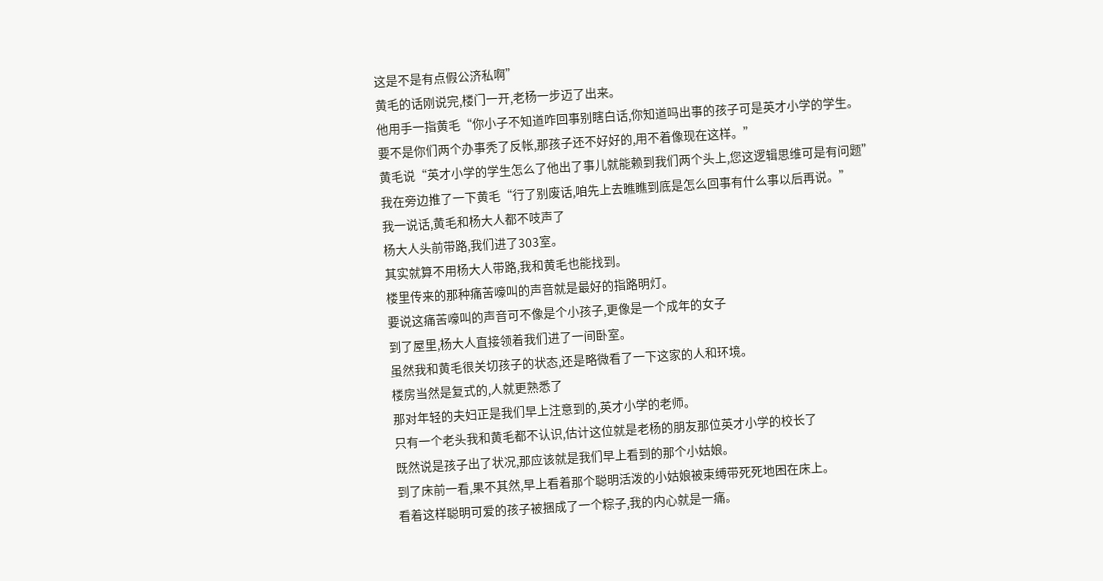这是不是有点假公济私啊”
黄毛的话刚说完,楼门一开,老杨一步迈了出来。
他用手一指黄毛“你小子不知道咋回事别瞎白话,你知道吗出事的孩子可是英才小学的学生。
要不是你们两个办事秃了反帐,那孩子还不好好的,用不着像现在这样。”
黄毛说“英才小学的学生怎么了他出了事儿就能赖到我们两个头上,您这逻辑思维可是有问题”
我在旁边推了一下黄毛“行了别废话,咱先上去瞧瞧到底是怎么回事有什么事以后再说。”
我一说话,黄毛和杨大人都不吱声了
杨大人头前带路,我们进了303室。
其实就算不用杨大人带路,我和黄毛也能找到。
楼里传来的那种痛苦嚎叫的声音就是最好的指路明灯。
要说这痛苦嚎叫的声音可不像是个小孩子,更像是一个成年的女子
到了屋里,杨大人直接领着我们进了一间卧室。
虽然我和黄毛很关切孩子的状态,还是略微看了一下这家的人和环境。
楼房当然是复式的,人就更熟悉了
那对年轻的夫妇正是我们早上注意到的,英才小学的老师。
只有一个老头我和黄毛都不认识,估计这位就是老杨的朋友那位英才小学的校长了
既然说是孩子出了状况,那应该就是我们早上看到的那个小姑娘。
到了床前一看,果不其然,早上看着那个聪明活泼的小姑娘被束缚带死死地困在床上。
看着这样聪明可爱的孩子被捆成了一个粽子,我的内心就是一痛。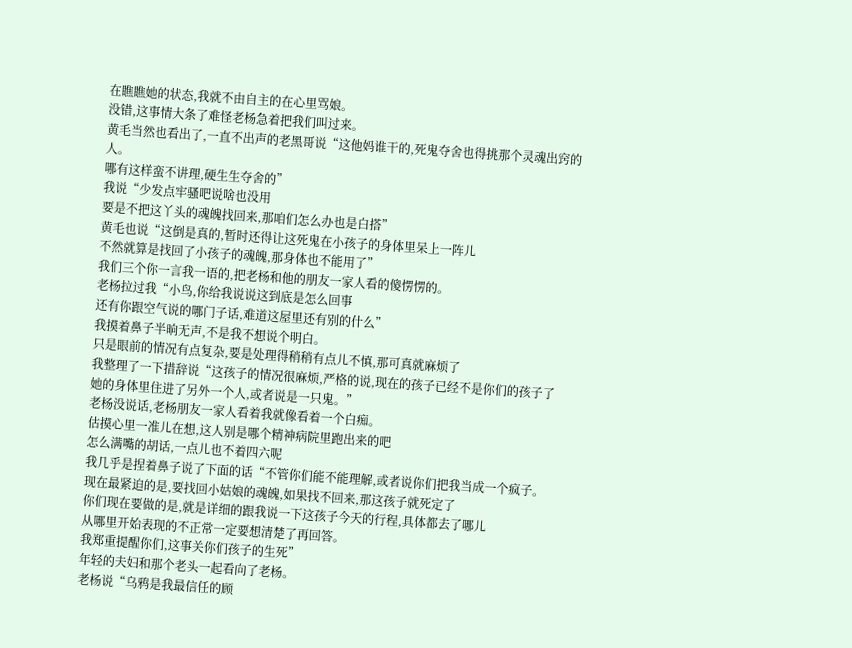在瞧瞧她的状态,我就不由自主的在心里骂娘。
没错,这事情大条了难怪老杨急着把我们叫过来。
黄毛当然也看出了,一直不出声的老黑哥说“这他妈谁干的,死鬼夺舍也得挑那个灵魂出窍的人。
哪有这样蛮不讲理,硬生生夺舍的”
我说“少发点牢骚吧说啥也没用
要是不把这丫头的魂魄找回来,那咱们怎么办也是白搭”
黄毛也说“这倒是真的,暂时还得让这死鬼在小孩子的身体里呆上一阵儿
不然就算是找回了小孩子的魂魄,那身体也不能用了”
我们三个你一言我一语的,把老杨和他的朋友一家人看的傻愣愣的。
老杨拉过我“小鸟,你给我说说这到底是怎么回事
还有你跟空气说的哪门子话,难道这屋里还有别的什么”
我摸着鼻子半晌无声,不是我不想说个明白。
只是眼前的情况有点复杂,要是处理得稍稍有点儿不慎,那可真就麻烦了
我整理了一下措辞说“这孩子的情况很麻烦,严格的说,现在的孩子已经不是你们的孩子了
她的身体里住进了另外一个人,或者说是一只鬼。”
老杨没说话,老杨朋友一家人看着我就像看着一个白痴。
估摸心里一准儿在想,这人别是哪个精神病院里跑出来的吧
怎么满嘴的胡话,一点儿也不着四六呢
我几乎是捏着鼻子说了下面的话“不管你们能不能理解,或者说你们把我当成一个疯子。
现在最紧迫的是,要找回小姑娘的魂魄,如果找不回来,那这孩子就死定了
你们现在要做的是,就是详细的跟我说一下这孩子今天的行程,具体都去了哪儿
从哪里开始表现的不正常一定要想清楚了再回答。
我郑重提醒你们,这事关你们孩子的生死”
年轻的夫妇和那个老头一起看向了老杨。
老杨说“乌鸦是我最信任的顾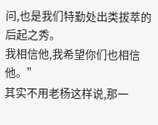问,也是我们特勤处出类拔萃的后起之秀。
我相信他,我希望你们也相信他。”
其实不用老杨这样说,那一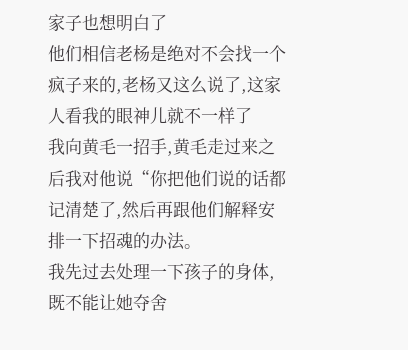家子也想明白了
他们相信老杨是绝对不会找一个疯子来的,老杨又这么说了,这家人看我的眼神儿就不一样了
我向黄毛一招手,黄毛走过来之后我对他说“你把他们说的话都记清楚了,然后再跟他们解释安排一下招魂的办法。
我先过去处理一下孩子的身体,既不能让她夺舍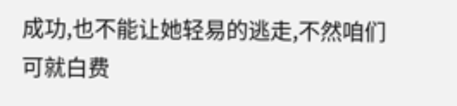成功,也不能让她轻易的逃走,不然咱们可就白费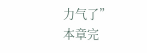力气了”
本章完